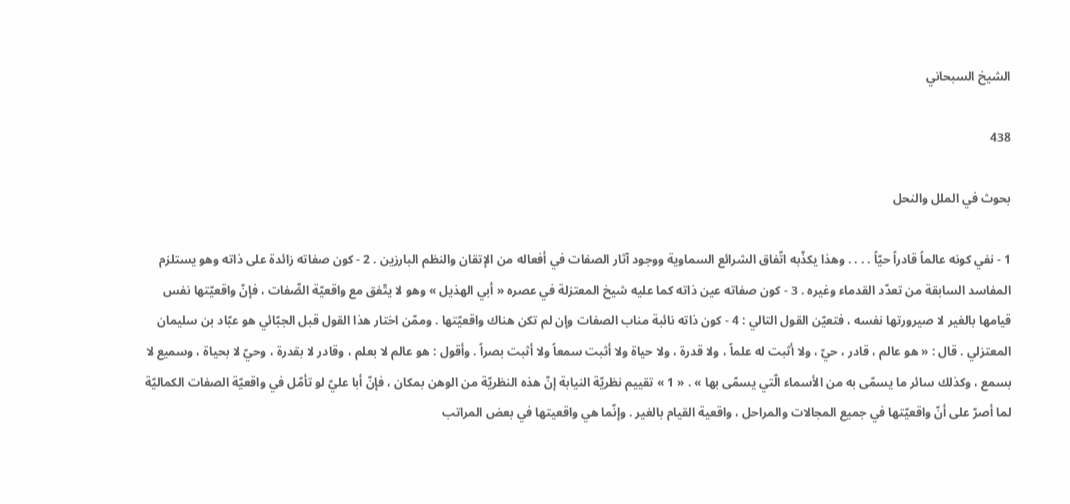الشيخ السبحاني

438

بحوث في الملل والنحل

1 - نفي كونه عالماً قادراً حيّاً . . . . وهذا يكذّبه اتّفاق الشرائع السماوية ووجود آثار الصفات في أفعاله من الإتقان والنظم البارزين . 2 - كون صفاته زائدة على ذاته وهو يستلزم المفاسد السابقة من تعدّد القدماء وغيره . 3 - كون صفاته عين ذاته كما عليه شيخ المعتزلة في عصره « أبي الهذيل » وهو لا يتّفق مع واقعيّة الصِّفات ، فإنّ واقعيّتها نفس قيامها بالغير لا صيرورتها نفسه ، فتعيّن القول التالي : 4 - كون ذاته نائبة مناب الصفات وإن لم تكن هناك واقعيّتها . وممّن اختار هذا القول قبل الجبّائي هو عبّاد بن سليمان المعتزلي . قال : « هو عالم ، قادر ، حيّ ، ولا أثبت له علماً ، ولا قدرة ، ولا حياة ولا أثبت سمعاً ولا أثبت بصراً . وأقول : هو عالم لا بعلم ، وقادر لا بقدرة ، وحيّ لا بحياة ، وسميع لا بسمع ، وكذلك سائر ما يسمّى به من الأسماء الّتي يسمّى بها » . « 1 » تقييم نظريّة النيابة إنّ هذه النظريّة من الوهن بمكان ، فإنّ أبا عليّ لو تأمّل في واقعيّة الصفات الكماليّة لما أصرّ على أنّ واقعيّتها في جميع المجالات والمراحل ، واقعية القيام بالغير . وإنّما هي واقعيتها في بعض المراتب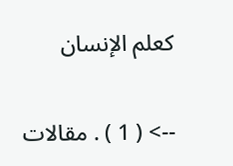كعلم الإنسان

--> ( 1 ) . مقالات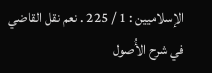الإسلاميين : 1 / 225 . نعم نقل القاضي في شرح الأُصول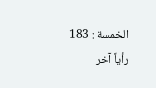الخمسة : 183 رأياً آخر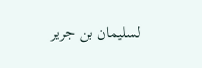لسليمان بن جرير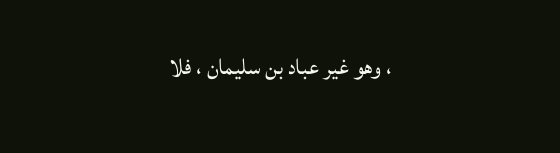، وهو غير عباد بن سليمان ، فلا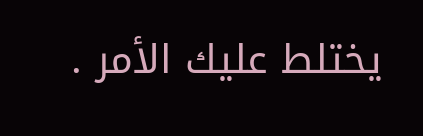يختلط عليك الأمر .